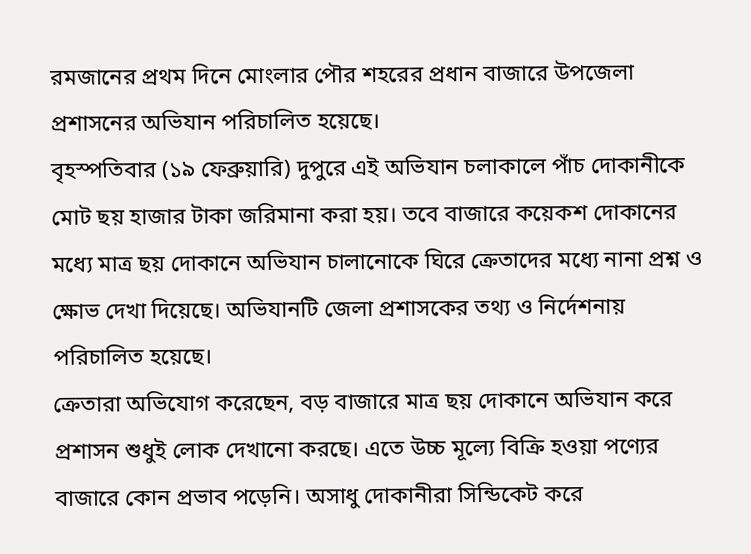রমজানের প্রথম দিনে মোংলার পৌর শহরের প্রধান বাজারে উপজেলা প্রশাসনের অভিযান পরিচালিত হয়েছে।
বৃহস্পতিবার (১৯ ফেব্রুয়ারি) দুপুরে এই অভিযান চলাকালে পাঁচ দোকানীকে মোট ছয় হাজার টাকা জরিমানা করা হয়। তবে বাজারে কয়েকশ দোকানের মধ্যে মাত্র ছয় দোকানে অভিযান চালানোকে ঘিরে ক্রেতাদের মধ্যে নানা প্রশ্ন ও ক্ষোভ দেখা দিয়েছে। অভিযানটি জেলা প্রশাসকের তথ্য ও নির্দেশনায় পরিচালিত হয়েছে।
ক্রেতারা অভিযোগ করেছেন, বড় বাজারে মাত্র ছয় দোকানে অভিযান করে প্রশাসন শুধুই লোক দেখানো করছে। এতে উচ্চ মূল্যে বিক্রি হওয়া পণ্যের বাজারে কোন প্রভাব পড়েনি। অসাধু দোকানীরা সিন্ডিকেট করে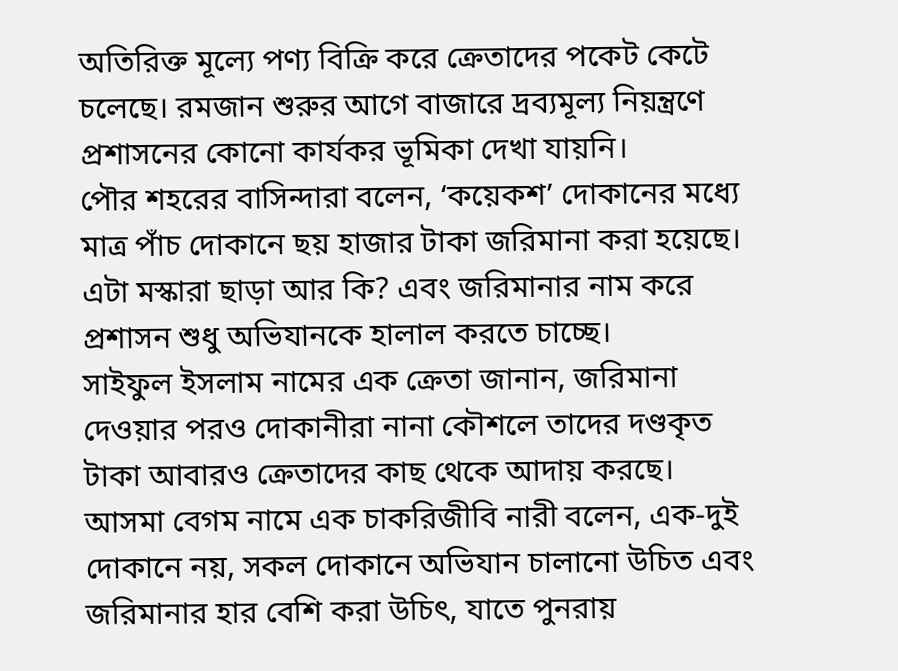অতিরিক্ত মূল্যে পণ্য বিক্রি করে ক্রেতাদের পকেট কেটে চলেছে। রমজান শুরুর আগে বাজারে দ্রব্যমূল্য নিয়ন্ত্রণে প্রশাসনের কোনো কার্যকর ভূমিকা দেখা যায়নি।
পৌর শহরের বাসিন্দারা বলেন, ‘কয়েকশ’ দোকানের মধ্যে মাত্র পাঁচ দোকানে ছয় হাজার টাকা জরিমানা করা হয়েছে। এটা মস্কারা ছাড়া আর কি? এবং জরিমানার নাম করে প্রশাসন শুধু অভিযানকে হালাল করতে চাচ্ছে।
সাইফুল ইসলাম নামের এক ক্রেতা জানান, জরিমানা দেওয়ার পরও দোকানীরা নানা কৌশলে তাদের দণ্ডকৃত টাকা আবারও ক্রেতাদের কাছ থেকে আদায় করছে।
আসমা বেগম নামে এক চাকরিজীবি নারী বলেন, এক-দুই দোকানে নয়, সকল দোকানে অভিযান চালানো উচিত এবং জরিমানার হার বেশি করা উচিৎ, যাতে পুনরায়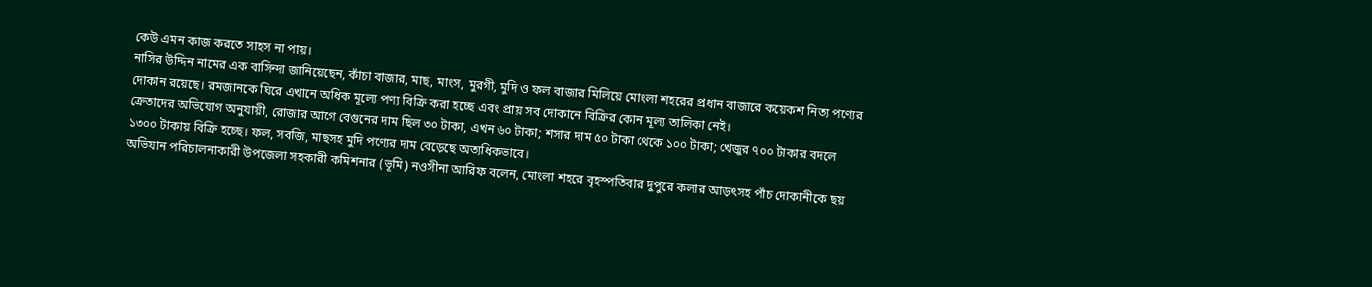কেউ এমন কাজ করতে সাহস না পায়।
নাসির উদ্দিন নামের এক বাসিন্দা জানিয়েছেন, কাঁচা বাজার, মাছ, মাংস, মুরগী, মুদি ও ফল বাজার মিলিয়ে মোংলা শহরের প্রধান বাজারে কয়েকশ নিত্য পণ্যের দোকান রয়েছে। রমজানকে ঘিরে এখানে অধিক মূল্যে পণ্য বিক্রি করা হচ্ছে এবং প্রায় সব দোকানে বিক্রির কোন মূল্য তালিকা নেই।
ক্রেতাদের অভিযোগ অনুযায়ী, রোজার আগে বেগুনের দাম ছিল ৩০ টাকা, এখন ৬০ টাকা; শসার দাম ৫০ টাকা থেকে ১০০ টাকা; খেজুর ৭০০ টাকার বদলে ১৩০০ টাকায় বিক্রি হচ্ছে। ফল, সবজি, মাছসহ মুদি পণ্যের দাম বেড়েছে অত্যধিকভাবে।
অভিযান পরিচালনাকারী উপজেলা সহকারী কমিশনার (ভূমি) নওসীনা আরিফ বলেন, মোংলা শহরে বৃহস্পতিবার দুপুরে কলার আড়ৎসহ পাঁচ দোকানীকে ছয়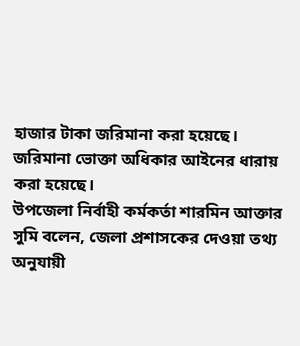হাজার টাকা জরিমানা করা হয়েছে। জরিমানা ভোক্তা অধিকার আইনের ধারায় করা হয়েছে।
উপজেলা নির্বাহী কর্মকর্তা শারমিন আক্তার সুমি বলেন, জেলা প্রশাসকের দেওয়া তথ্য অনুযায়ী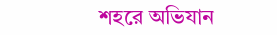শহরে অভিযান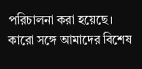পরিচালনা করা হয়েছে। কারো সঙ্গে আমাদের বিশেষ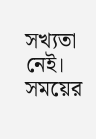সখ্যতা নেই।
সময়ের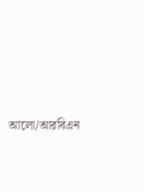আলো/আরবিএন